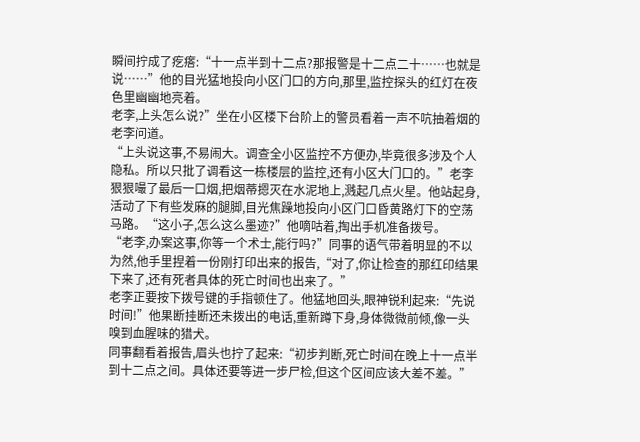瞬间拧成了疙瘩:“十一点半到十二点?那报警是十二点二十……也就是说……”他的目光猛地投向小区门口的方向,那里,监控探头的红灯在夜色里幽幽地亮着。
老李,上头怎么说?”坐在小区楼下台阶上的警员看着一声不吭抽着烟的老李问道。
“上头说这事,不易闹大。调查全小区监控不方便办,毕竟很多涉及个人隐私。所以只批了调看这一栋楼层的监控,还有小区大门口的。”老李狠狠嘬了最后一口烟,把烟蒂摁灭在水泥地上,溅起几点火星。他站起身,活动了下有些发麻的腿脚,目光焦躁地投向小区门口昏黄路灯下的空荡马路。“这小子,怎么这么墨迹?”他嘀咕着,掏出手机准备拨号。
“老李,办案这事,你等一个术士,能行吗?”同事的语气带着明显的不以为然,他手里捏着一份刚打印出来的报告,“对了,你让检查的那红印结果下来了,还有死者具体的死亡时间也出来了。”
老李正要按下拨号键的手指顿住了。他猛地回头,眼神锐利起来:“先说时间!”他果断挂断还未拨出的电话,重新蹲下身,身体微微前倾,像一头嗅到血腥味的猎犬。
同事翻看着报告,眉头也拧了起来:“初步判断,死亡时间在晚上十一点半到十二点之间。具体还要等进一步尸检,但这个区间应该大差不差。”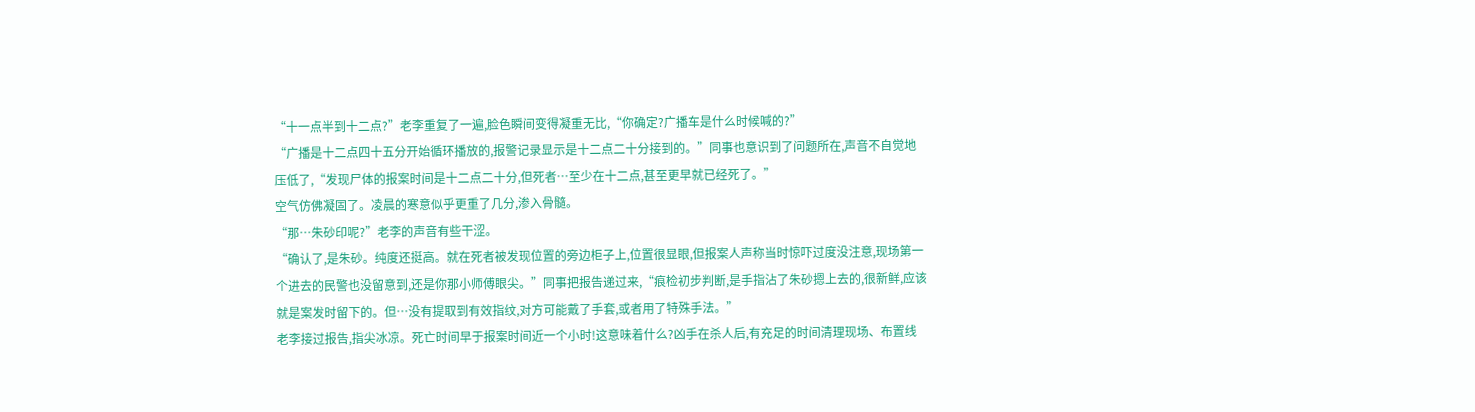“十一点半到十二点?”老李重复了一遍,脸色瞬间变得凝重无比,“你确定?广播车是什么时候喊的?”
“广播是十二点四十五分开始循环播放的,报警记录显示是十二点二十分接到的。”同事也意识到了问题所在,声音不自觉地压低了,“发现尸体的报案时间是十二点二十分,但死者…至少在十二点,甚至更早就已经死了。”
空气仿佛凝固了。凌晨的寒意似乎更重了几分,渗入骨髓。
“那…朱砂印呢?”老李的声音有些干涩。
“确认了,是朱砂。纯度还挺高。就在死者被发现位置的旁边柜子上,位置很显眼,但报案人声称当时惊吓过度没注意,现场第一个进去的民警也没留意到,还是你那小师傅眼尖。”同事把报告递过来,“痕检初步判断,是手指沾了朱砂摁上去的,很新鲜,应该就是案发时留下的。但…没有提取到有效指纹,对方可能戴了手套,或者用了特殊手法。”
老李接过报告,指尖冰凉。死亡时间早于报案时间近一个小时!这意味着什么?凶手在杀人后,有充足的时间清理现场、布置线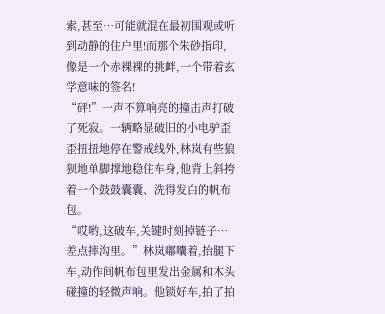索,甚至…可能就混在最初围观或听到动静的住户里!而那个朱砂指印,像是一个赤裸裸的挑衅,一个带着玄学意味的签名!
“砰!”一声不算响亮的撞击声打破了死寂。一辆略显破旧的小电驴歪歪扭扭地停在警戒线外,林岚有些狼狈地单脚撑地稳住车身,他背上斜挎着一个鼓鼓囊囊、洗得发白的帆布包。
“哎哟,这破车,关键时刻掉链子…差点摔沟里。”林岚嘟囔着,抬腿下车,动作间帆布包里发出金属和木头碰撞的轻微声响。他锁好车,拍了拍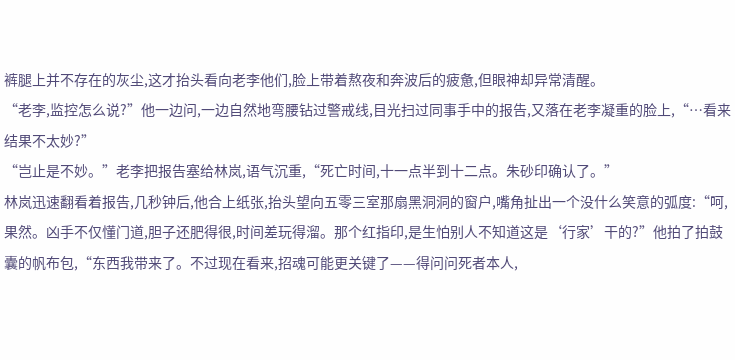裤腿上并不存在的灰尘,这才抬头看向老李他们,脸上带着熬夜和奔波后的疲惫,但眼神却异常清醒。
“老李,监控怎么说?”他一边问,一边自然地弯腰钻过警戒线,目光扫过同事手中的报告,又落在老李凝重的脸上,“…看来结果不太妙?”
“岂止是不妙。”老李把报告塞给林岚,语气沉重,“死亡时间,十一点半到十二点。朱砂印确认了。”
林岚迅速翻看着报告,几秒钟后,他合上纸张,抬头望向五零三室那扇黑洞洞的窗户,嘴角扯出一个没什么笑意的弧度:“呵,果然。凶手不仅懂门道,胆子还肥得很,时间差玩得溜。那个红指印,是生怕别人不知道这是‘行家’干的?”他拍了拍鼓囊的帆布包,“东西我带来了。不过现在看来,招魂可能更关键了——得问问死者本人,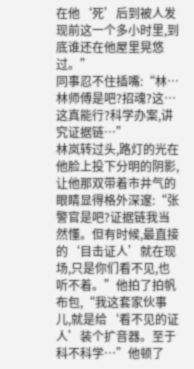在他‘死’后到被人发现前这一个多小时里,到底谁还在他屋里晃悠过。”
同事忍不住插嘴:“林…林师傅是吧?招魂?这…这真能行?科学办案,讲究证据链…”
林岚转过头,路灯的光在他脸上投下分明的阴影,让他那双带着市井气的眼睛显得格外深邃:“张警官是吧?证据链我当然懂。但有时候,最直接的‘目击证人’就在现场,只是你们看不见,也听不着。”他拍了拍帆布包,“我这套家伙事儿,就是给‘看不见的证人’装个扩音器。至于科不科学…”他顿了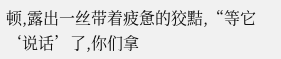顿,露出一丝带着疲惫的狡黠,“等它‘说话’了,你们拿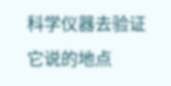科学仪器去验证它说的地点